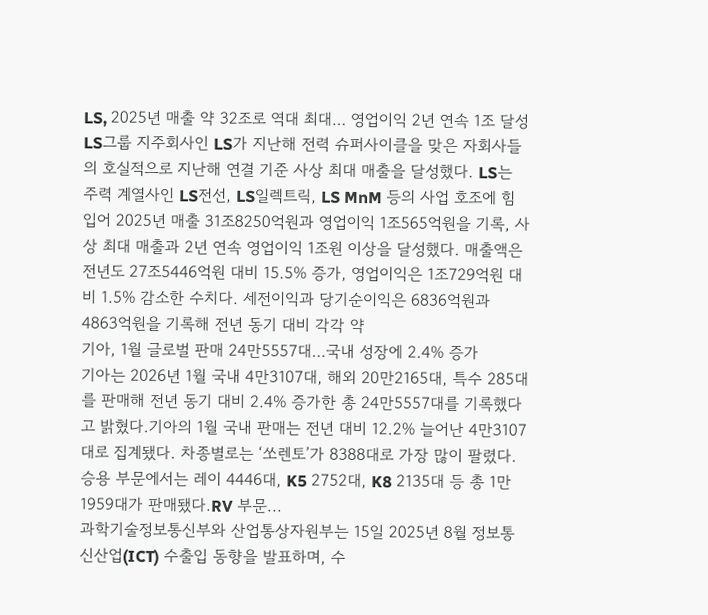LS, 2025년 매출 약 32조로 역대 최대… 영업이익 2년 연속 1조 달성
LS그룹 지주회사인 LS가 지난해 전력 슈퍼사이클을 맞은 자회사들의 호실적으로 지난해 연결 기준 사상 최대 매출을 달성했다. LS는 주력 계열사인 LS전선, LS일렉트릭, LS MnM 등의 사업 호조에 힘입어 2025년 매출 31조8250억원과 영업이익 1조565억원을 기록, 사상 최대 매출과 2년 연속 영업이익 1조원 이상을 달성했다. 매출액은 전년도 27조5446억원 대비 15.5% 증가, 영업이익은 1조729억원 대비 1.5% 감소한 수치다. 세전이익과 당기순이익은 6836억원과 4863억원을 기록해 전년 동기 대비 각각 약
기아, 1월 글로벌 판매 24만5557대…국내 성장에 2.4% 증가
기아는 2026년 1월 국내 4만3107대, 해외 20만2165대, 특수 285대를 판매해 전년 동기 대비 2.4% 증가한 총 24만5557대를 기록했다고 밝혔다.기아의 1월 국내 판매는 전년 대비 12.2% 늘어난 4만3107대로 집계됐다. 차종별로는 ‘쏘렌토’가 8388대로 가장 많이 팔렸다. 승용 부문에서는 레이 4446대, K5 2752대, K8 2135대 등 총 1만1959대가 판매됐다.RV 부문...
과학기술정보통신부와 산업통상자원부는 15일 2025년 8월 정보통신산업(ICT) 수출입 동향을 발표하며, 수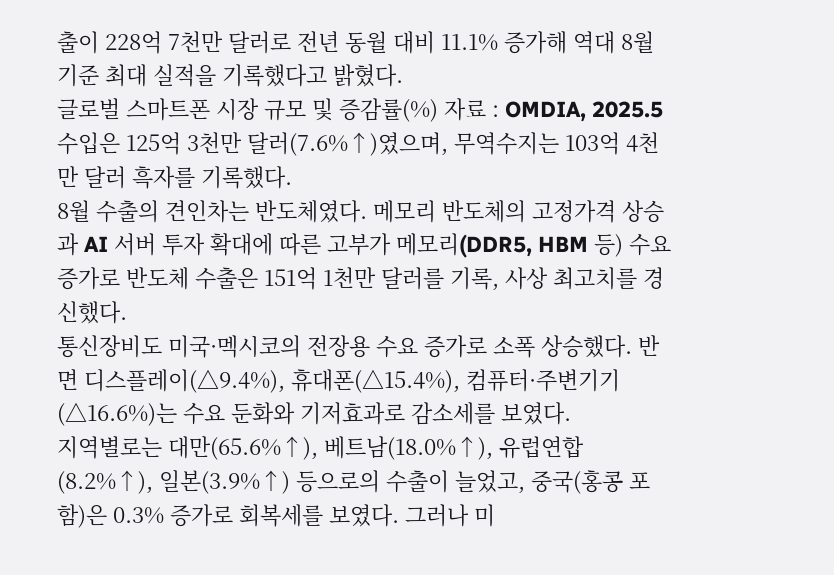출이 228억 7천만 달러로 전년 동월 대비 11.1% 증가해 역대 8월 기준 최대 실적을 기록했다고 밝혔다.
글로벌 스마트폰 시장 규모 및 증감률(%) 자료 : OMDIA, 2025.5
수입은 125억 3천만 달러(7.6%↑)였으며, 무역수지는 103억 4천만 달러 흑자를 기록했다.
8월 수출의 견인차는 반도체였다. 메모리 반도체의 고정가격 상승과 AI 서버 투자 확대에 따른 고부가 메모리(DDR5, HBM 등) 수요 증가로 반도체 수출은 151억 1천만 달러를 기록, 사상 최고치를 경신했다.
통신장비도 미국·멕시코의 전장용 수요 증가로 소폭 상승했다. 반면 디스플레이(△9.4%), 휴대폰(△15.4%), 컴퓨터·주변기기(△16.6%)는 수요 둔화와 기저효과로 감소세를 보였다.
지역별로는 대만(65.6%↑), 베트남(18.0%↑), 유럽연합(8.2%↑), 일본(3.9%↑) 등으로의 수출이 늘었고, 중국(홍콩 포함)은 0.3% 증가로 회복세를 보였다. 그러나 미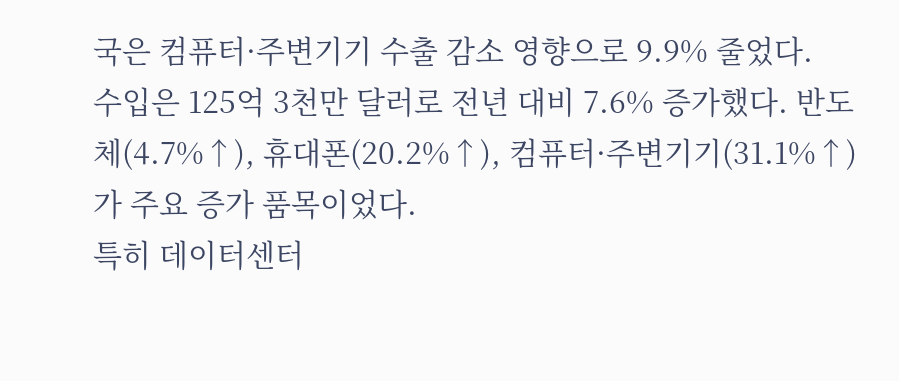국은 컴퓨터·주변기기 수출 감소 영향으로 9.9% 줄었다.
수입은 125억 3천만 달러로 전년 대비 7.6% 증가했다. 반도체(4.7%↑), 휴대폰(20.2%↑), 컴퓨터·주변기기(31.1%↑)가 주요 증가 품목이었다.
특히 데이터센터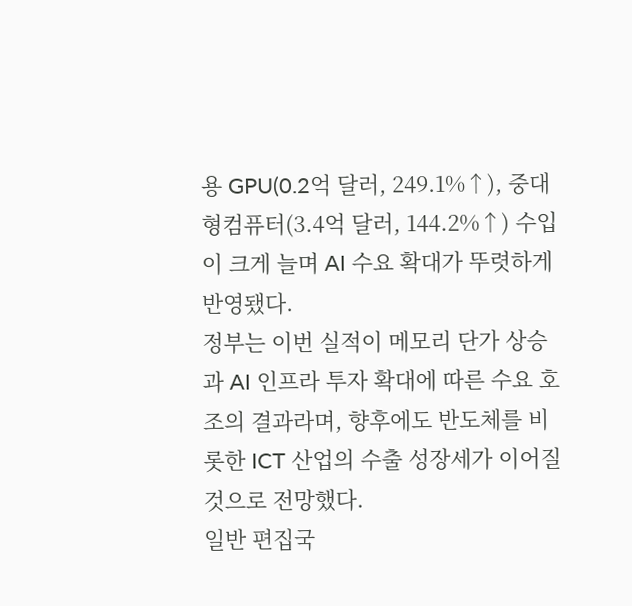용 GPU(0.2억 달러, 249.1%↑), 중대형컴퓨터(3.4억 달러, 144.2%↑) 수입이 크게 늘며 AI 수요 확대가 뚜렷하게 반영됐다.
정부는 이번 실적이 메모리 단가 상승과 AI 인프라 투자 확대에 따른 수요 호조의 결과라며, 향후에도 반도체를 비롯한 ICT 산업의 수출 성장세가 이어질 것으로 전망했다.
일반 편집국